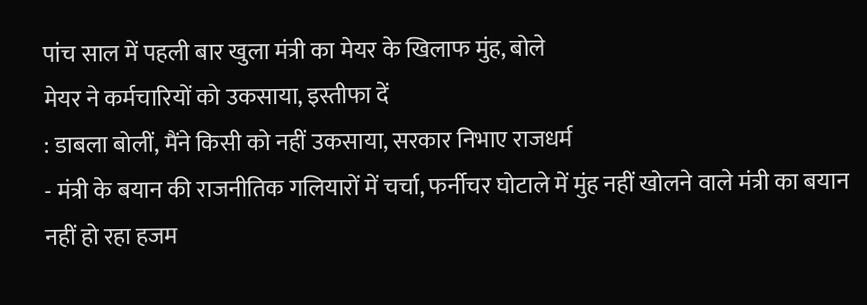पांच साल में पहली बार खुला मंत्री का मेयर के खिलाफ मुंह, बोले
मेयर ने कर्मचारियों को उकसाया, इस्तीफा दें
: डाबला बोलीं, मैंने किसी को नहीं उकसाया, सरकार निभाए राजधर्म
- मंत्री के बयान की राजनीतिक गलियारों में चर्चा, फर्नीचर घोटाले में मुंह नहीं खोलने वाले मंत्री का बयान नहीं हो रहा हजम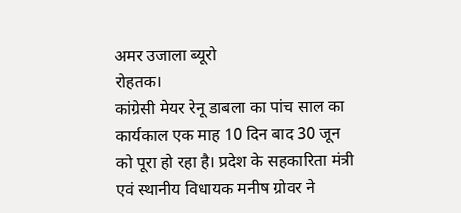अमर उजाला ब्यूरो
रोहतक।
कांग्रेसी मेयर रेनू डाबला का पांच साल का कार्यकाल एक माह 10 दिन बाद 30 जून को पूरा हो रहा है। प्रदेश के सहकारिता मंत्री एवं स्थानीय विधायक मनीष ग्रोवर ने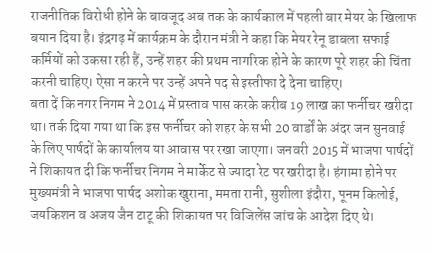राजनीतिक विरोधी होने के बावजूद अब तक के कार्यकाल में पहली बार मेयर के खिलाफ बयान दिया है। इंद्रगढ़ में कार्यक्रम के दौरान मंत्री ने कहा कि मेयर रेनू डाबला सफाई कर्मियों को उकसा रही हैं, उन्हें शहर की प्रथम नागरिक होने के कारण पूरे शहर की चिंता करनी चाहिए। ऐसा न करने पर उन्हें अपने पद से इस्तीफा दे देना चाहिए।
बता दें कि नगर निगम ने 2014 में प्रस्ताव पास करके करीब 19 लाख का फर्नीचर खरीदा था। तर्क दिया गया था कि इस फर्नीचर को शहर के सभी 20 वार्डों के अंदर जन सुनवाई के लिए पार्षदों के कार्यालय या आवास पर रखा जाएगा। जनवरी 2015 में भाजपा पार्षदों ने शिकायत दी कि फर्नीचर निगम ने मार्केट से ज्यादा रेट पर खरीदा है। हंगामा होने पर मुख्यमंत्री ने भाजपा पार्षद अशोक खुराना, ममता रानी, सुशीला इंदौरा, पूनम किलोई, जयकिशन व अजय जैन टाटू की शिकायत पर विजिलेंस जांच के आदेश दिए थे।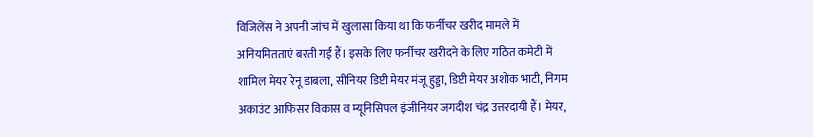विजिलेंस ने अपनी जांच में खुलासा किया था कि फर्नीचर खरीद मामले में अनियमितताएं बरती गई हैं। इसके लिए फर्नीचर खरीदने के लिए गठित कमेटी में शामिल मेयर रेनू डाबला, सीनियर डिप्टी मेयर मंजू हुड्डा, डिप्टी मेयर अशोक भाटी, निगम अकाउंट आफिसर विकास व म्यूनिसिपल इंजीनियर जगदीश चंद्र उत्तरदायी हैं। मेयर,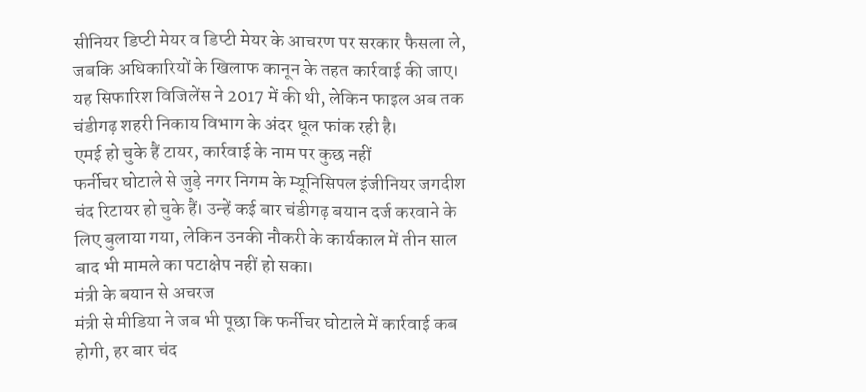सीनियर डिप्टी मेयर व डिप्टी मेयर के आचरण पर सरकार फैसला ले, जबकि अधिकारियों के खिलाफ कानून के तहत कार्रवाई की जाए। यह सिफारिश विजिलेंस ने 2017 में की थी, लेकिन फाइल अब तक चंडीगढ़ शहरी निकाय विभाग के अंदर धूल फांक रही है।
एमई हो चुके हैं टायर, कार्रवाई के नाम पर कुछ नहीं
फर्नीचर घोटाले से जुड़े नगर निगम के म्यूनिसिपल इंजीनियर जगदीश चंद रिटायर हो चुके हैं। उन्हें कई बार चंडीगढ़ बयान दर्ज करवाने के लिए बुलाया गया, लेकिन उनकी नौकरी के कार्यकाल में तीन साल बाद भी मामले का पटाक्षेप नहीं हो सका।
मंत्री के बयान से अचरज
मंत्री से मीडिया ने जब भी पूछा कि फर्नीचर घोटाले में कार्रवाई कब होगी, हर बार चंद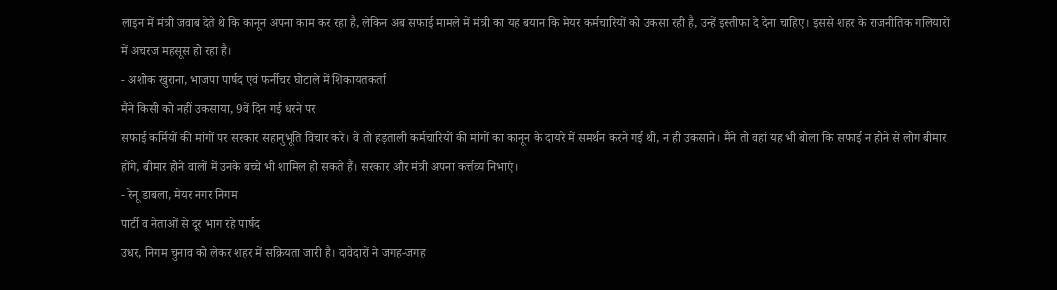लाइन में मंत्री जवाब देते थे कि कानून अपना काम कर रहा है, लेकिन अब सफाई मामले में मंत्री का यह बयान कि मेयर कर्मचारियों को उकसा रही है, उन्हें इस्तीफा दे देना चाहिए। इससे शहर के राजनीतिक गलियारों में अचरज महसूस हो रहा है।
- अशोक खुराना, भाजपा पार्षद एवं फर्नीचर घोटाले में शिकायतकर्ता
मैंने किसी को नहीं उकसाया, 9वें दिन गई धरने पर
सफाई कर्मियों की मांगों पर सरकार सहानुभूति विचार करे। वे तो हड़ताली कर्मचारियों की मांगों का कानून के दायरे में समर्थन करने गई थी, न ही उकसाने। मैंने तो वहां यह भी बोला कि सफाई न होने से लोग बीमार होंगे, बीमार होने वालों में उनके बच्चे भी शामिल हो सकते हैं। सरकार और मंत्री अपना कर्त्तव्य निभाएं।
- रेनू डाबला, मेयर नगर निगम
पार्टी व नेताओं से दूर भाग रहे पार्षद
उधर, निगम चुनाव को लेकर शहर में सक्रियता जारी है। दावेदारों ने जगह-जगह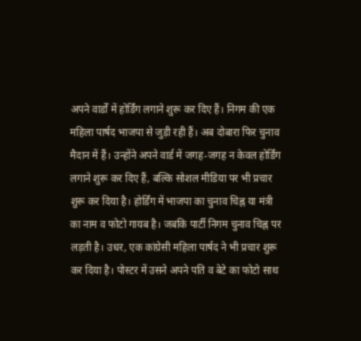अपने वार्डों में होर्डिंग लगाने शुरू कर दिए हैं। निगम की एक महिला पार्षद भाजपा से जुड़ी रही हैं। अब दोबारा फिर चुनाव मैदान में हैं। उन्होंने अपने वार्ड में जगह-जगह न केवल होर्डिंग लगाने शुरू कर दिए हैं, बल्कि सोशल मीडिया पर भी प्रचार शुरू कर दिया है। होर्डिंग में भाजपा का चुनाव चिह्न या मंत्री का नाम व फोटो गायब है। जबकि पार्टी निगम चुनाव चिह्न पर लड़ती है। उधर, एक कांग्रेसी महिला पार्षद ने भी प्रचार शुरू कर दिया है। पोस्टर में उसने अपने पति व बेटे का फोटो साथ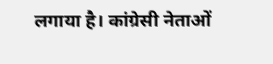लगाया है। कांग्रेसी नेताओं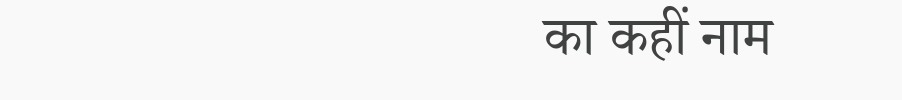का कहीं नाम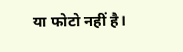या फोटो नहीं है।